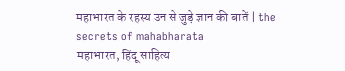महाभारत के रहस्य उन से जुड़े ज्ञान की बातें | the secrets of mahabharata
महाभारत, हिंदू साहित्य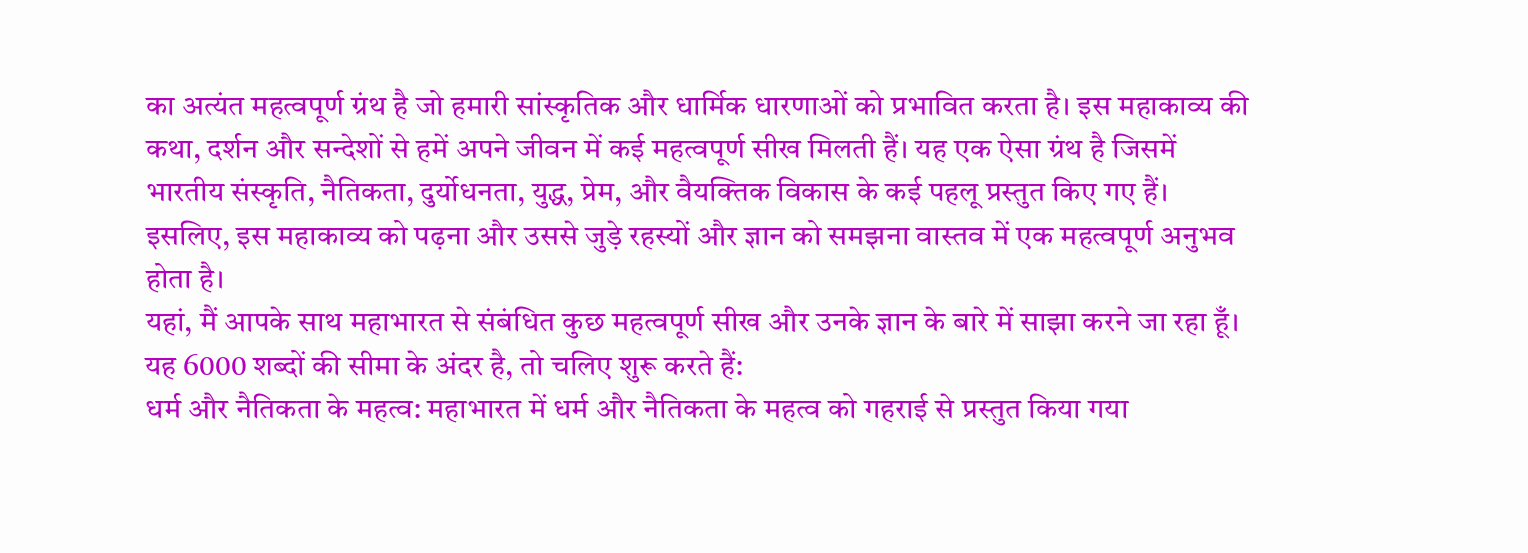का अत्यंत महत्वपूर्ण ग्रंथ है जो हमारी सांस्कृतिक और धार्मिक धारणाओं को प्रभावित करता है। इस महाकाव्य की कथा, दर्शन और सन्देशों से हमें अपने जीवन में कई महत्वपूर्ण सीख मिलती हैं। यह एक ऐसा ग्रंथ है जिसमें भारतीय संस्कृति, नैतिकता, दुर्योधनता, युद्ध, प्रेम, और वैयक्तिक विकास के कई पहलू प्रस्तुत किए गए हैं। इसलिए, इस महाकाव्य को पढ़ना और उससे जुड़े रहस्यों और ज्ञान को समझना वास्तव में एक महत्वपूर्ण अनुभव होता है।
यहां, मैं आपके साथ महाभारत से संबंधित कुछ महत्वपूर्ण सीख और उनके ज्ञान के बारे में साझा करने जा रहा हूँ। यह 6000 शब्दों की सीमा के अंदर है, तो चलिए शुरू करते हैं:
धर्म और नैतिकता के महत्व: महाभारत में धर्म और नैतिकता के महत्व को गहराई से प्रस्तुत किया गया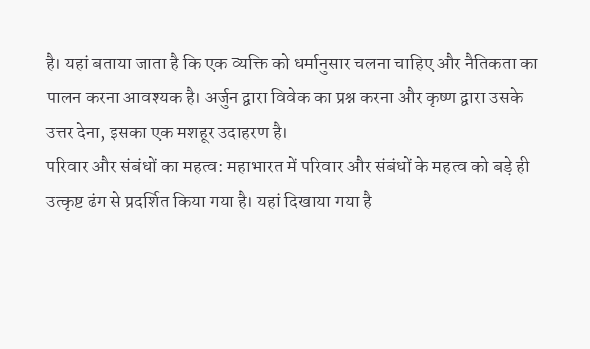है। यहां बताया जाता है कि एक व्यक्ति को धर्मानुसार चलना चाहिए और नैतिकता का पालन करना आवश्यक है। अर्जुन द्वारा विवेक का प्रश्न करना और कृष्ण द्वारा उसके उत्तर देना, इसका एक मशहूर उदाहरण है।
परिवार और संबंधों का महत्व: महाभारत में परिवार और संबंधों के महत्व को बड़े ही उत्कृष्ट ढंग से प्रदर्शित किया गया है। यहां दिखाया गया है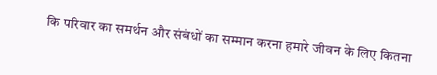कि परिवार का समर्थन और संबंधों का सम्मान करना हमारे जीवन के लिए कितना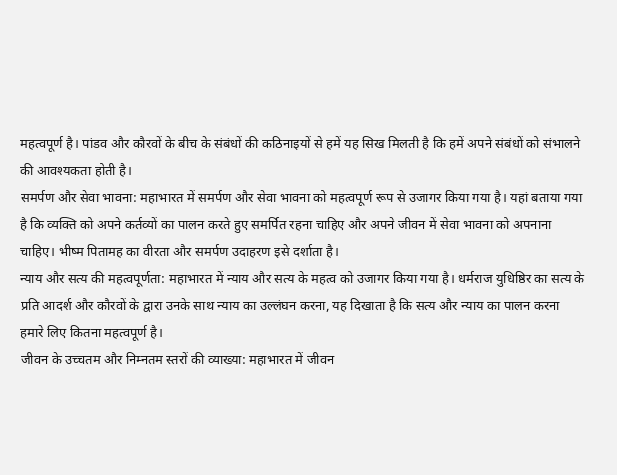महत्वपूर्ण है। पांडव और कौरवों के बीच के संबंधों की कठिनाइयों से हमें यह सिख मिलती है कि हमें अपने संबंधों को संभालने की आवश्यकता होती है।
समर्पण और सेवा भावना: महाभारत में समर्पण और सेवा भावना को महत्वपूर्ण रूप से उजागर किया गया है। यहां बताया गया है कि व्यक्ति को अपने कर्तव्यों का पालन करते हुए समर्पित रहना चाहिए और अपने जीवन में सेवा भावना को अपनाना चाहिए। भीष्म पितामह का वीरता और समर्पण उदाहरण इसे दर्शाता है।
न्याय और सत्य की महत्वपूर्णता: महाभारत में न्याय और सत्य के महत्व को उजागर किया गया है। धर्मराज युधिष्ठिर का सत्य के प्रति आदर्श और कौरवों के द्वारा उनके साथ न्याय का उल्लंघन करना, यह दिखाता है कि सत्य और न्याय का पालन करना हमारे लिए कितना महत्वपूर्ण है।
जीवन के उच्चतम और निम्नतम स्तरों की व्याख्या: महाभारत में जीवन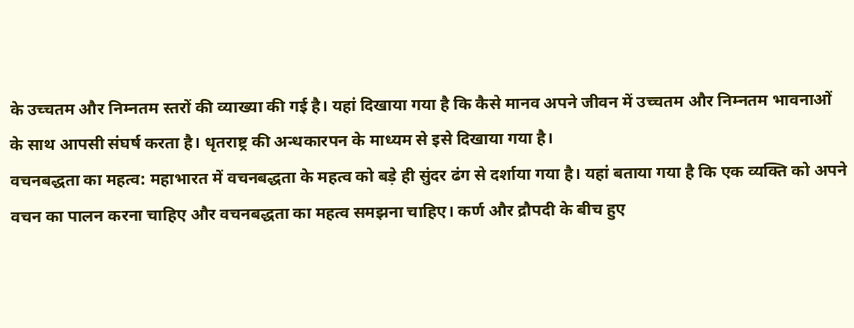के उच्चतम और निम्नतम स्तरों की व्याख्या की गई है। यहां दिखाया गया है कि कैसे मानव अपने जीवन में उच्चतम और निम्नतम भावनाओं के साथ आपसी संघर्ष करता है। धृतराष्ट्र की अन्धकारपन के माध्यम से इसे दिखाया गया है।
वचनबद्धता का महत्व: महाभारत में वचनबद्धता के महत्व को बड़े ही सुंदर ढंग से दर्शाया गया है। यहां बताया गया है कि एक व्यक्ति को अपने वचन का पालन करना चाहिए और वचनबद्धता का महत्व समझना चाहिए। कर्ण और द्रौपदी के बीच हुए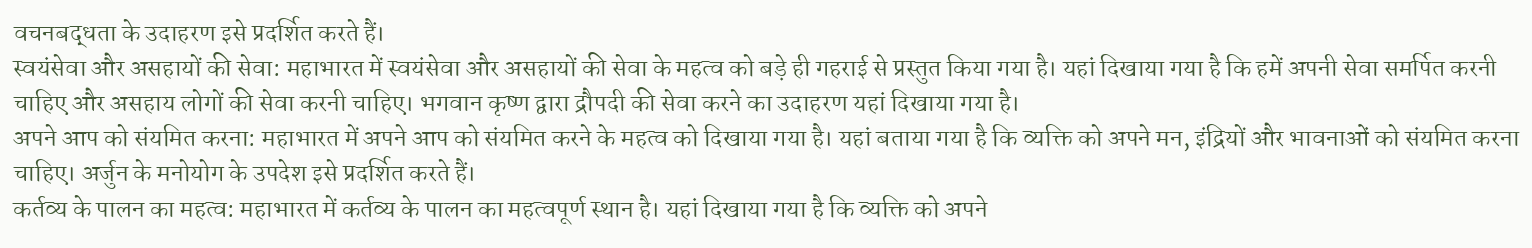वचनबद्धता के उदाहरण इसे प्रदर्शित करते हैं।
स्वयंसेवा और असहायों की सेवा: महाभारत में स्वयंसेवा और असहायों की सेवा के महत्व को बड़े ही गहराई से प्रस्तुत किया गया है। यहां दिखाया गया है कि हमें अपनी सेवा समर्पित करनी चाहिए और असहाय लोगों की सेवा करनी चाहिए। भगवान कृष्ण द्वारा द्रौपदी की सेवा करने का उदाहरण यहां दिखाया गया है।
अपने आप को संयमित करना: महाभारत में अपने आप को संयमित करने के महत्व को दिखाया गया है। यहां बताया गया है कि व्यक्ति को अपने मन, इंद्रियों और भावनाओं को संयमित करना चाहिए। अर्जुन के मनोयोग के उपदेश इसे प्रदर्शित करते हैं।
कर्तव्य के पालन का महत्व: महाभारत में कर्तव्य के पालन का महत्वपूर्ण स्थान है। यहां दिखाया गया है कि व्यक्ति को अपने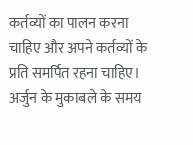कर्तव्यों का पालन करना चाहिए और अपने कर्तव्यों के प्रति समर्पित रहना चाहिए। अर्जुन के मुकाबले के समय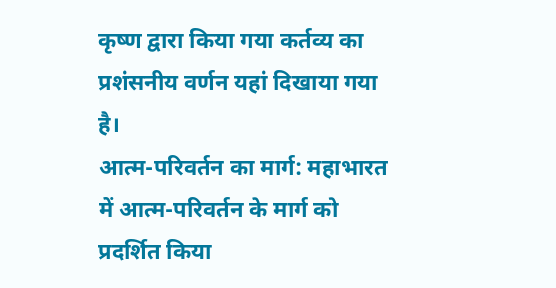कृष्ण द्वारा किया गया कर्तव्य का प्रशंसनीय वर्णन यहां दिखाया गया है।
आत्म-परिवर्तन का मार्ग: महाभारत में आत्म-परिवर्तन के मार्ग को प्रदर्शित किया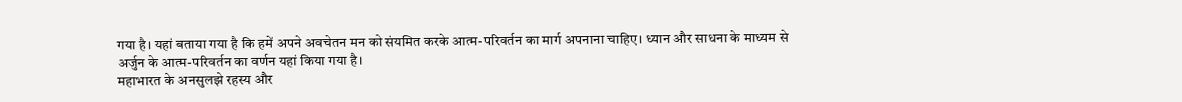गया है। यहां बताया गया है कि हमें अपने अवचेतन मन को संयमित करके आत्म-परिवर्तन का मार्ग अपनाना चाहिए। ध्यान और साधना के माध्यम से अर्जुन के आत्म-परिवर्तन का वर्णन यहां किया गया है।
महाभारत के अनसुलझे रहस्य और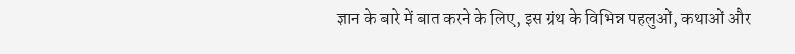ज्ञान के बारे में बात करने के लिए, इस ग्रंथ के विभिन्न पहलुओं, कथाओं और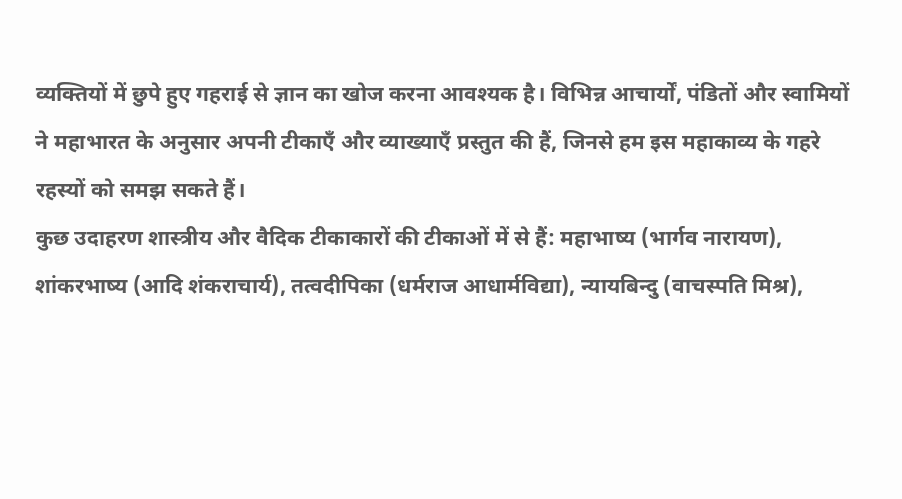व्यक्तियों में छुपे हुए गहराई से ज्ञान का खोज करना आवश्यक है। विभिन्न आचार्यों, पंडितों और स्वामियों ने महाभारत के अनुसार अपनी टीकाएँ और व्याख्याएँ प्रस्तुत की हैं, जिनसे हम इस महाकाव्य के गहरे रहस्यों को समझ सकते हैं।
कुछ उदाहरण शास्त्रीय और वैदिक टीकाकारों की टीकाओं में से हैं: महाभाष्य (भार्गव नारायण), शांकरभाष्य (आदि शंकराचार्य), तत्वदीपिका (धर्मराज आधार्मविद्या), न्यायबिन्दु (वाचस्पति मिश्र),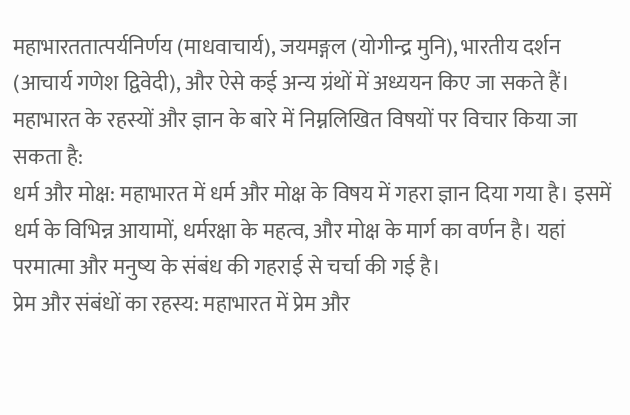महाभारततात्पर्यनिर्णय (माधवाचार्य), जयमङ्गल (योगीन्द्र मुनि), भारतीय दर्शन (आचार्य गणेश द्विवेदी), और ऐसे कई अन्य ग्रंथों में अध्ययन किए जा सकते हैं।
महाभारत के रहस्यों और ज्ञान के बारे में निम्नलिखित विषयों पर विचार किया जा सकता है:
धर्म और मोक्ष: महाभारत में धर्म और मोक्ष के विषय में गहरा ज्ञान दिया गया है। इसमें धर्म के विभिन्न आयामों, धर्मरक्षा के महत्व, और मोक्ष के मार्ग का वर्णन है। यहां परमात्मा और मनुष्य के संबंध की गहराई से चर्चा की गई है।
प्रेम और संबंधों का रहस्य: महाभारत में प्रेम और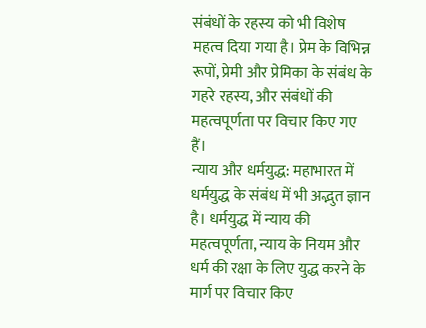संबंधों के रहस्य को भी विशेष महत्व दिया गया है। प्रेम के विभिन्न रूपों, प्रेमी और प्रेमिका के संबंध के गहरे रहस्य, और संबंधों की महत्वपूर्णता पर विचार किए गए हैं।
न्याय और धर्मयुद्ध: महाभारत में धर्मयुद्ध के संबंध में भी अद्भुत ज्ञान है। धर्मयुद्ध में न्याय की महत्वपूर्णता, न्याय के नियम और धर्म की रक्षा के लिए युद्ध करने के मार्ग पर विचार किए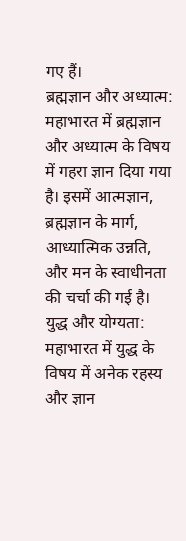गए हैं।
ब्रह्मज्ञान और अध्यात्म: महाभारत में ब्रह्मज्ञान और अध्यात्म के विषय में गहरा ज्ञान दिया गया है। इसमें आत्मज्ञान, ब्रह्मज्ञान के मार्ग, आध्यात्मिक उन्नति, और मन के स्वाधीनता की चर्चा की गई है।
युद्ध और योग्यता: महाभारत में युद्ध के विषय में अनेक रहस्य और ज्ञान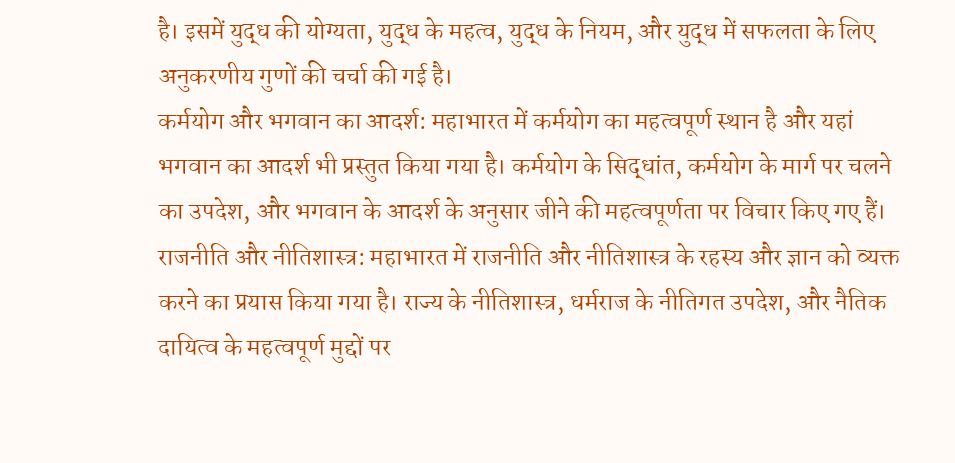है। इसमें युद्ध की योग्यता, युद्ध के महत्व, युद्ध के नियम, और युद्ध में सफलता के लिए अनुकरणीय गुणों की चर्चा की गई है।
कर्मयोग और भगवान का आदर्श: महाभारत में कर्मयोग का महत्वपूर्ण स्थान है और यहां भगवान का आदर्श भी प्रस्तुत किया गया है। कर्मयोग के सिद्धांत, कर्मयोग के मार्ग पर चलने का उपदेश, और भगवान के आदर्श के अनुसार जीने की महत्वपूर्णता पर विचार किए गए हैं।
राजनीति और नीतिशास्त्र: महाभारत में राजनीति और नीतिशास्त्र के रहस्य और ज्ञान को व्यक्त करने का प्रयास किया गया है। राज्य के नीतिशास्त्र, धर्मराज के नीतिगत उपदेश, और नैतिक दायित्व के महत्वपूर्ण मुद्दों पर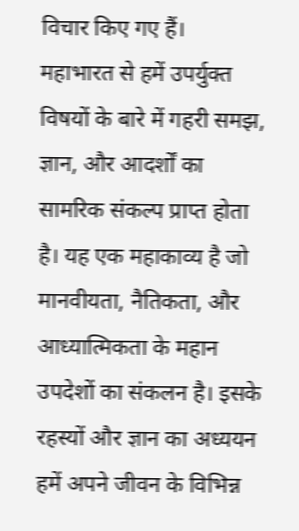विचार किए गए हैं।
महाभारत से हमें उपर्युक्त विषयों के बारे में गहरी समझ, ज्ञान, और आदर्शों का सामरिक संकल्प प्राप्त होता है। यह एक महाकाव्य है जो मानवीयता, नैतिकता, और आध्यात्मिकता के महान उपदेशों का संकलन है। इसके रहस्यों और ज्ञान का अध्ययन हमें अपने जीवन के विभिन्न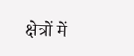क्षेत्रों में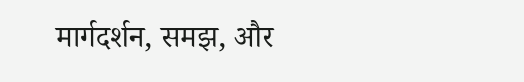मार्गदर्शन, समझ, और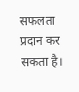सफलता प्रदान कर सकता है।